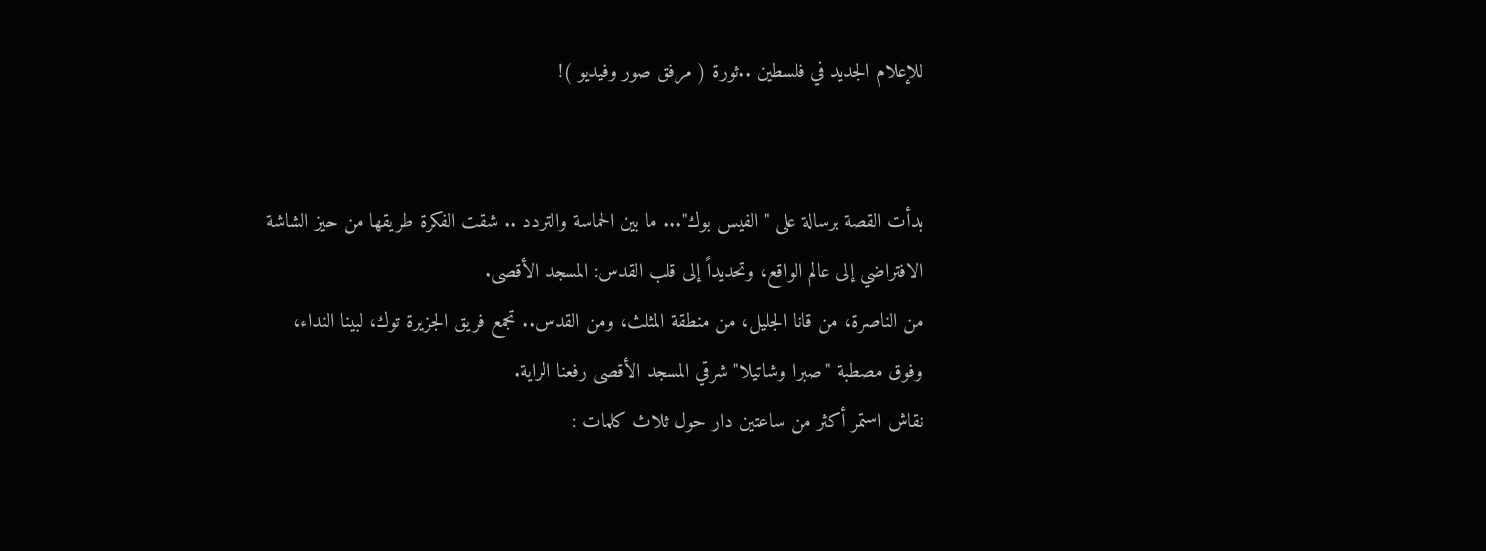للإعلام الجديد في فلسطين ..ثورة ( مرفق صور وفيديو )!


بدأت القصة برسالة على "الفيس بوك"... ما بين الحماسة والتردد .. شقت الفكرة طريقها من حيز الشاشة الافتراضي إلى عالم الواقع، وتحديداً إلى قلب القدس: المسجد الأقصى.
من الناصرة، من قانا الجليل، من منطقة المثلث، ومن القدس.. تجمع فريق الجزيرة توك، لبينا النداء، وفوق مصطبة "صبرا وشاتيلا" شرقي المسجد الأقصى رفعنا الراية.
نقاش استمر أكثر من ساعتين دار حول ثلاث كلمات :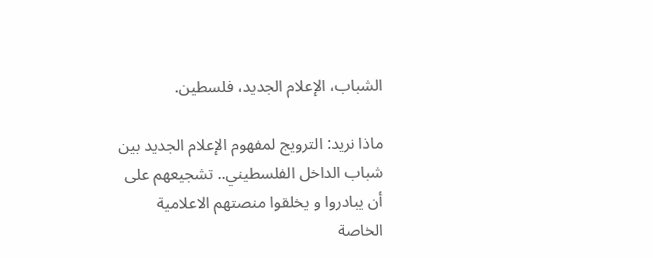الشباب، الإعلام الجديد، فلسطين.

ماذا نريد: الترويج لمفهوم الإعلام الجديد بين شباب الداخل الفلسطيني.. تشجيعهم على أن يبادروا و يخلقوا منصتهم الاعلامية الخاصة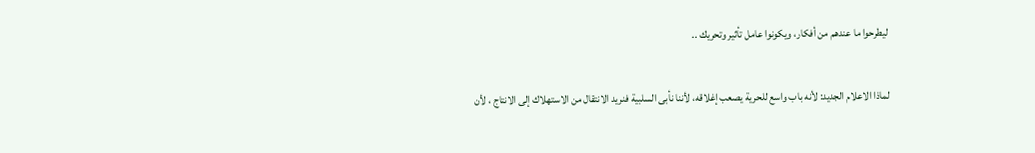ليطرحوا ما عندهم من أفكار، ويكونوا عامل تأثير وتحريك ..

لماذا الاعلام الجديد: لأنه باب واسع للحرية يصعب إغلاقه، لأننا نأبى السلبية فنريد الانتقال من الاستهلاك إلى الانتاج ، لأن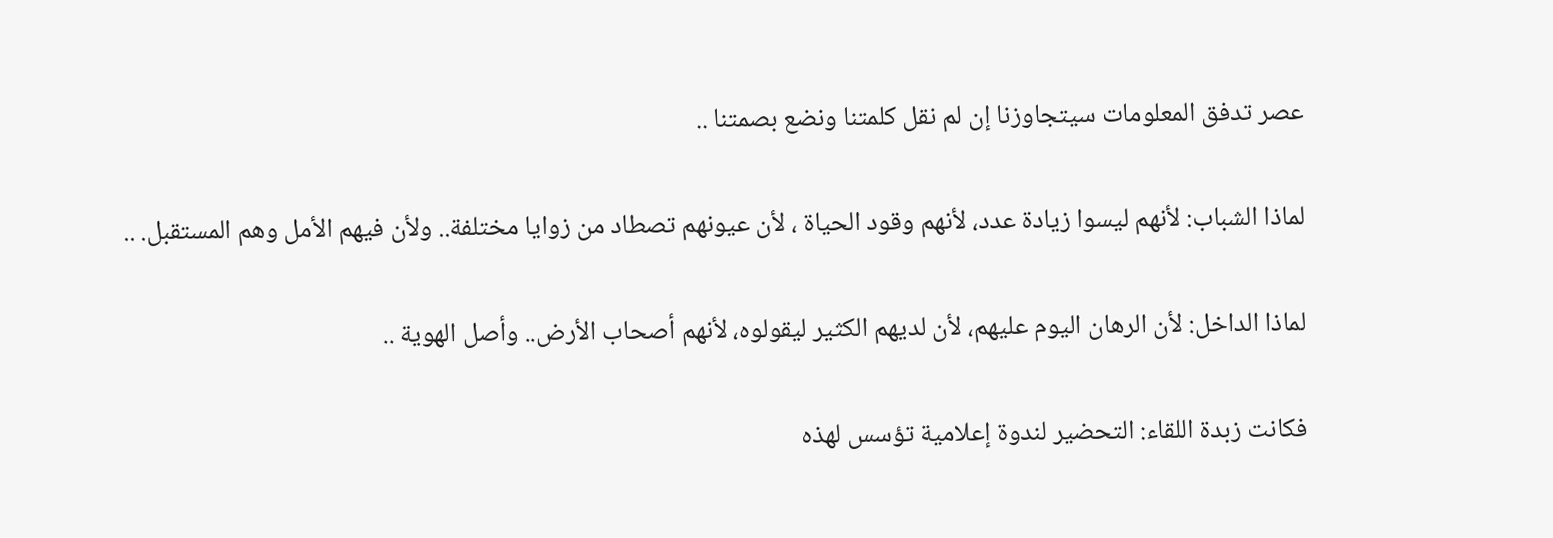عصر تدفق المعلومات سيتجاوزنا إن لم نقل كلمتنا ونضع بصمتنا ..

لماذا الشباب: لأنهم ليسوا زيادة عدد، لأنهم وقود الحياة ، لأن عيونهم تصطاد من زوايا مختلفة.. ولأن فيهم الأمل وهم المستقبل. ..

لماذا الداخل: لأن الرهان اليوم عليهم، لأن لديهم الكثير ليقولوه، لأنهم أصحاب الأرض.. وأصل الهوية ..

فكانت زبدة اللقاء: التحضير لندوة إعلامية تؤسس لهذه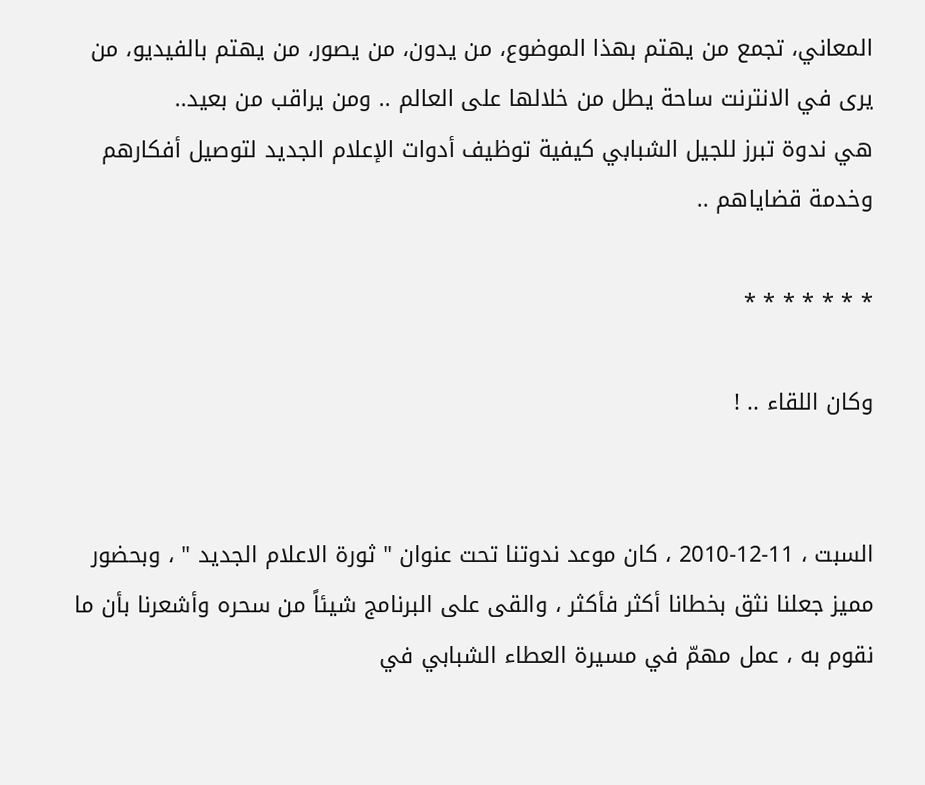المعاني، تجمع من يهتم بهذا الموضوع، من يدون، من يصور، من يهتم بالفيديو، من يرى في الانترنت ساحة يطل من خلالها على العالم .. ومن يراقب من بعيد..
هي ندوة تبرز للجيل الشبابي كيفية توظيف أدوات الإعلام الجديد لتوصيل أفكارهم وخدمة قضاياهم ..

* * * * * * *

وكان اللقاء .. !


السبت ، 11-12-2010 ، كان موعد ندوتنا تحت عنوان " ثورة الاعلام الجديد " ، وبحضور مميز جعلنا نثق بخطانا أكثر فأكثر ، والقى على البرنامج شيئاً من سحره وأشعرنا بأن ما نقوم به ، عمل مهمّ في مسيرة العطاء الشبابي في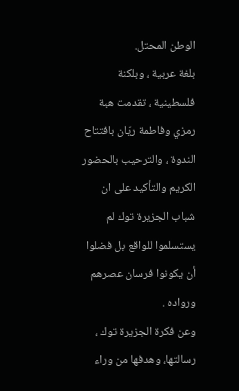الوطن المحتل.
بلغة عربية ، وبلكنة فلسطينية ، تقدمت هبة رمزي وفاطمة ريّان بافتتاح الندوة ، والترحيب بالحضور الكريم والتأكيد على ان شباب الجزيرة توك لم يستسلموا للواقع بل فضلوا أن يكونوا فرسان عصرهم ورواده .
وعن فكرة الجزيرة توك ، رسالتها، وهدفها من وراء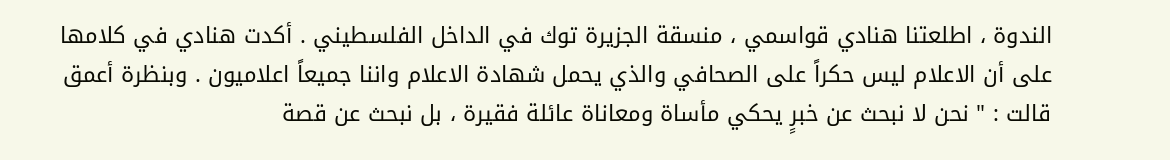الندوة ، اطلعتنا هنادي قواسمي ، منسقة الجزيرة توك في الداخل الفلسطيني . أكدت هنادي في كلامها على أن الاعلام ليس حكراً على الصحافي والذي يحمل شهادة الاعلام واننا جميعاً اعلاميون . وبنظرة أعمق قالت : " نحن لا نبحث عن خبرٍ يحكي مأساة ومعاناة عائلة فقيرة ، بل نبحث عن قصة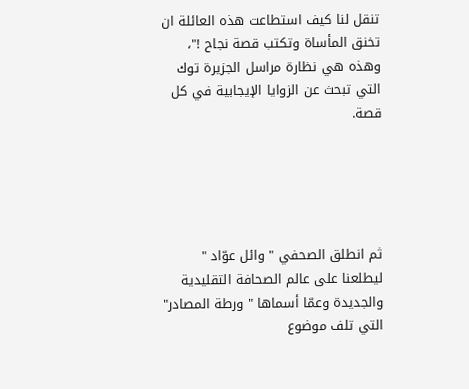تنقل لنا كيف استطاعت هذه العائلة ان تخنق المأساة وتكتب قصة نجاح !"، وهذه هي نظارة مراسل الجزيرة توك التي تبحث عن الزوايا الإيجابية في كل قصة.





ثم انطلق الصحفي " وائل عوّاد " ليطلعنا على عالم الصحافة التقليدية والجديدة وعمّا أسماها " ورطة المصادر" التي تلف موضوع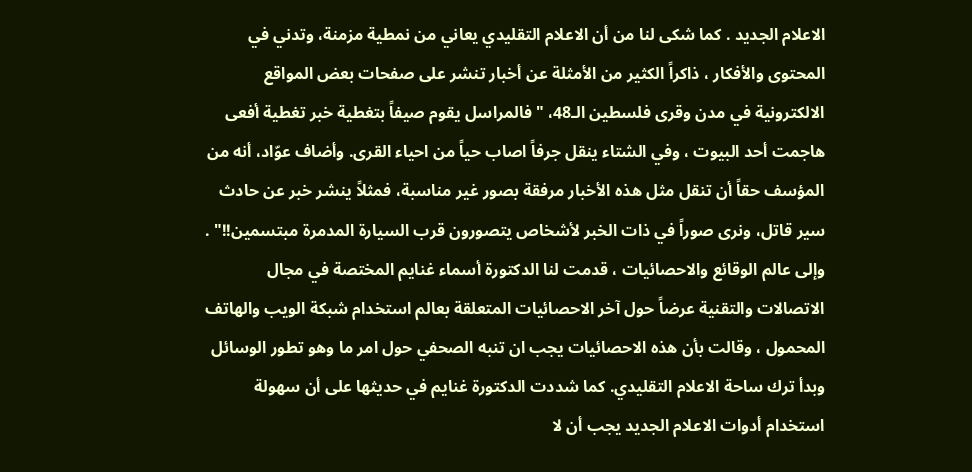الاعلام الجديد . كما شكى لنا من أن الاعلام التقليدي يعاني من نمطية مزمنة، وتدني في المحتوى والأفكار ، ذاكراً الكثير من الأمثلة عن أخبار تنشر على صفحات بعض المواقع الالكترونية في مدن وقرى فلسطين الـ48، "فالمراسل يقوم صيفاً بتغطية خبر تغطية أفعى هاجمت أحد البيوت ، وفي الشتاء ينقل جرفاً اصاب حياً من احياء القرى. وأضاف عوّاد، أنه من المؤسف حقاً أن تنقل مثل هذه الأخبار مرفقة بصور غير مناسبة، فمثلاً ينشر خبر عن حادث سير قاتل، ونرى صوراً في ذات الخبر لأشخاص يتصورون قرب السيارة المدمرة مبتسمين!!" .
وإلى عالم الوقائع والاحصائيات ، قدمت لنا الدكتورة أسماء غنايم المختصة في مجال الاتصالات والتقنية عرضاً حول آخر الاحصائيات المتعلقة بعالم استخدام شبكة الويب والهاتف المحمول ، وقالت بأن هذه الاحصائيات يجب ان تنبه الصحفي حول امر ما وهو تطور الوسائل وبدأ ترك ساحة الاعلام التقليدي. كما شددت الدكتورة غنايم في حديثها على أن سهولة استخدام أدوات الاعلام الجديد يجب أن لا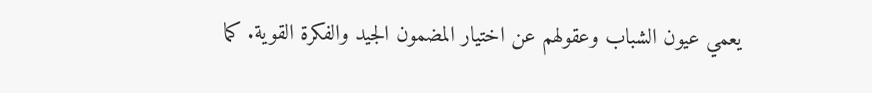يعمي عيون الشباب وعقولهم عن اختيار المضمون الجيد والفكرة القوية. كما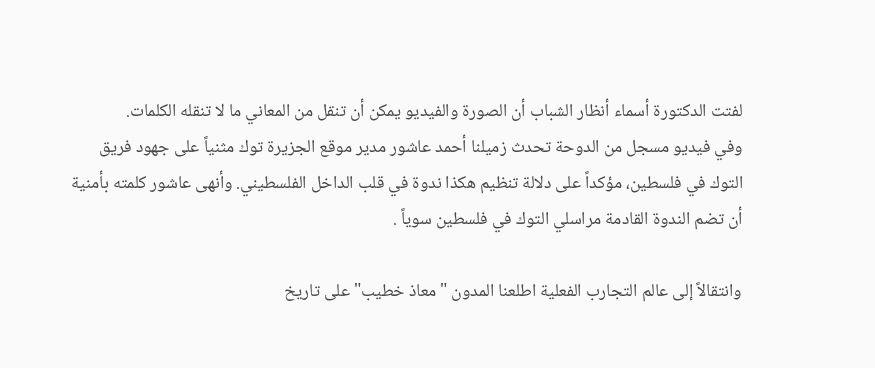لفتت الدكتورة أسماء أنظار الشباب أن الصورة والفيديو يمكن أن تنقل من المعاني ما لا تنقله الكلمات.
وفي فيديو مسجل من الدوحة تحدث زميلنا أحمد عاشور مدير موقع الجزيرة توك مثنياً على جهود فريق التوك في فلسطين، مؤكداً على دلالة تنظيم هكذا ندوة في قلب الداخل الفلسطيني. وأنهى عاشور كلمته بأمنية أن تضم الندوة القادمة مراسلي التوك في فلسطين سوياً .

وانتقالاً إلى عالم التجارب الفعلية اطلعنا المدون " معاذ خطيب" على تاريخ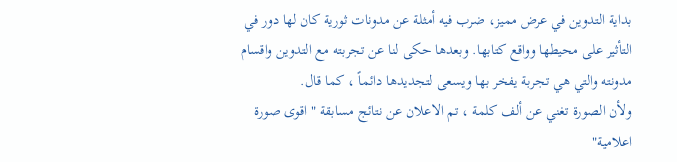بداية التدوين في عرض مميز، ضرب فيه أمثلة عن مدونات ثورية كان لها دور في التأثير على محيطها وواقع كتابها. وبعدها حكى لنا عن تجربته مع التدوين واقسام مدونته والتي هي تجربة يفخر بها ويسعى لتجديدها دائماً ، كما قال.
ولأن الصورة تغني عن ألف كلمة ، تم الاعلان عن نتائج مسابقة " اقوى صورة اعلامية"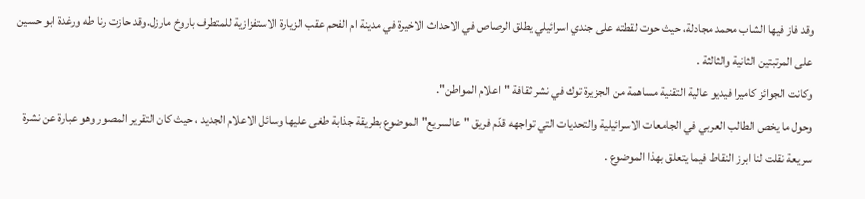وقد فاز فيها الشاب محمد مجادلة، حيث حوت لقطته على جندي اسرائيلي يطلق الرصاص في الاحداث الاخيرة في مدينة ام الفحم عقب الزيارة الاستفزازية للمتطرف باروخ مارزل.وقد حازت رنا طه ورغدة ابو حسين على المرتبتين الثانية والثالثة .
وكانت الجوائز كاميرا فيديو عالية التقنية مساهمة من الجزيرة توك في نشر ثقافة "اعلام المواطن".
وحول ما يخص الطالب العربي في الجامعات الاسرائيلية والتحديات التي تواجهه قدّم فريق " عالسريع" الموضوع بطريقة جذابة طغى عليها وسائل الاعلام الجديد ، حيث كان التقرير المصور وهو عبارة عن نشرة سريعة نقلت لنا ابرز النقاط فيما يتعلق بهذا الموضوع .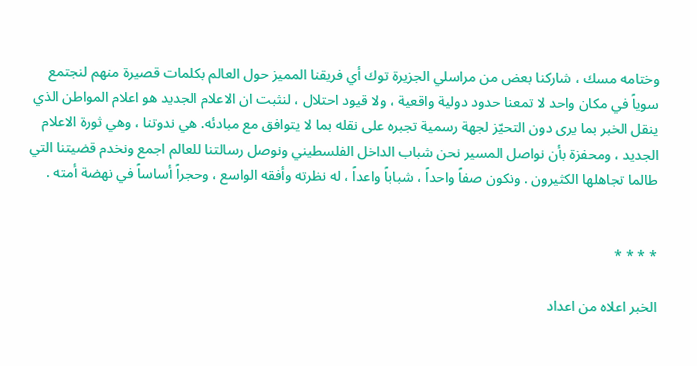وختامه مسك ، شاركنا بعض من مراسلي الجزيرة توك أي فريقنا المميز حول العالم بكلمات قصيرة منهم لنجتمع سوياً في مكان واحد لا تمعنا حدود دولية واقعية ، ولا قيود احتلال ، لنثبت ان الاعلام الجديد هو اعلام المواطن الذي ينقل الخبر بما يرى دون التحيّز لجهة رسمية تجبره على نقله بما لا يتوافق مع مبادئه. هي ندوتنا ، وهي ثورة الاعلام الجديد ، ومحفزة بأن نواصل المسير نحن شباب الداخل الفلسطيني ونوصل رسالتنا للعالم اجمع ونخدم قضيتنا التي طالما تجاهلها الكثيرون . ونكون صفاً واحداً ، شباباً واعداً ، له نظرته وأفقه الواسع ، وحجراً أساساً في نهضة أمته .


* * * *

الخبر اعلاه من اعداد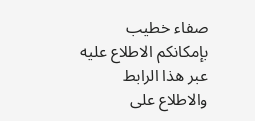صفاء خطيب بإمكانكم الاطلاع عليه عبر هذا الرابط
والاطلاع على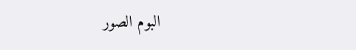البوم الصور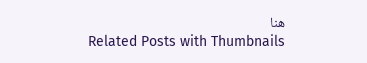هنا
Related Posts with Thumbnails